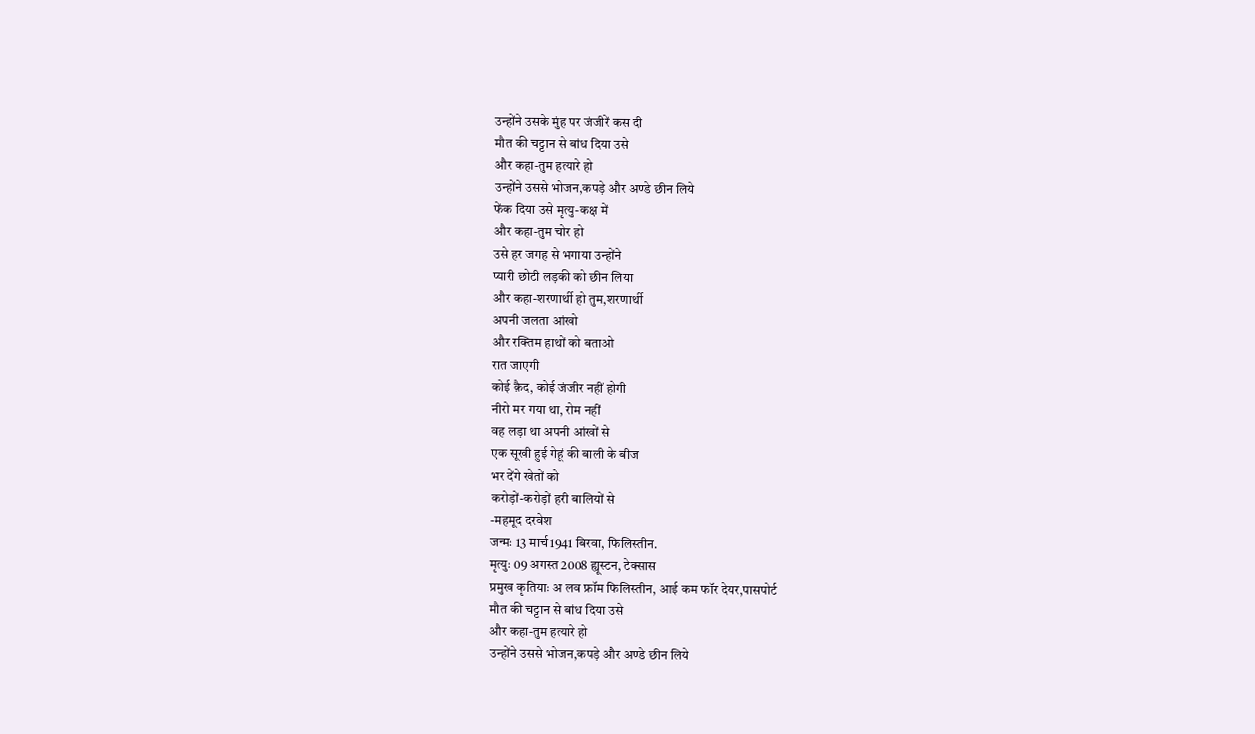उन्होंने उसके मुंह पर जंजीरें कस दी
मौत की चट्टान से बांध दिया उसे
और कहा-तुम हत्यारे हो
उन्होंने उससे भोजन,कपड़े और अण्डे छीन लिये
फेंक दिया उसे मृत्यु-कक्ष में
और कहा-तुम चोर हो
उसे हर जगह से भगाया उन्होंने
प्यारी छोटी लड़की को छीन लिया
और कहा-शरणार्थी हो तुम,शरणार्थी
अपनी जलता आंखो
और रक्तिम हाथों को बताओ
रात जाएगी
कोई क़ैद, कोई जंजीर नहीं होगी
नीरो मर गया था, रोम नहीं
वह लड़ा था अपनी आंखों से
एक सूखी हुई गेहूं की बाली के बीज
भर देंगे खेतों को
करोड़ों-करोड़ों हरी बालियों से
-महमूद दरवेश
जन्मः 13 मार्च1941 बिरवा, फिलिस्तीन.
मृत्युः 09 अगस्त 2008 ह्यूस्टन, टेक्सास
प्रमुख कृतियाः अ लव फ्रॉम फिलिस्तीन, आई कम फॉर देयर,पासपोर्ट
मौत की चट्टान से बांध दिया उसे
और कहा-तुम हत्यारे हो
उन्होंने उससे भोजन,कपड़े और अण्डे छीन लिये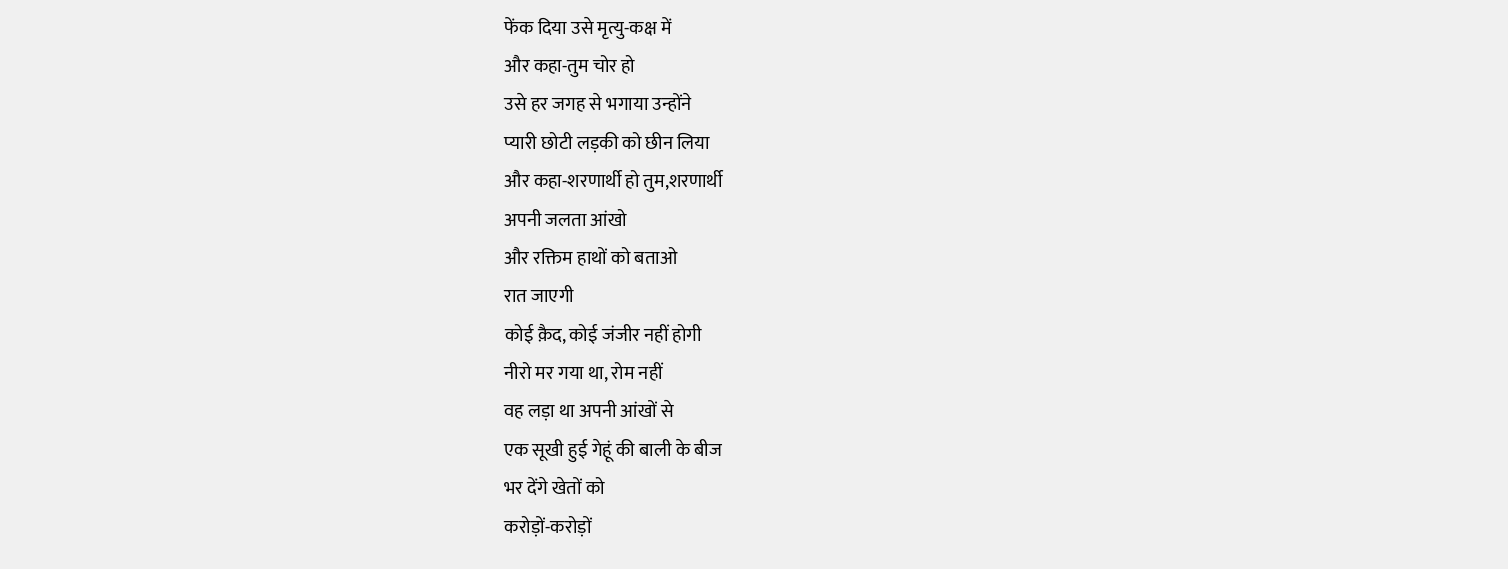फेंक दिया उसे मृत्यु-कक्ष में
और कहा-तुम चोर हो
उसे हर जगह से भगाया उन्होंने
प्यारी छोटी लड़की को छीन लिया
और कहा-शरणार्थी हो तुम,शरणार्थी
अपनी जलता आंखो
और रक्तिम हाथों को बताओ
रात जाएगी
कोई क़ैद, कोई जंजीर नहीं होगी
नीरो मर गया था, रोम नहीं
वह लड़ा था अपनी आंखों से
एक सूखी हुई गेहूं की बाली के बीज
भर देंगे खेतों को
करोड़ों-करोड़ों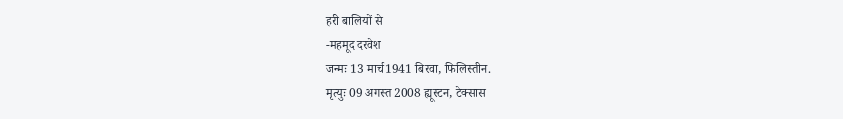हरी बालियों से
-महमूद दरवेश
जन्मः 13 मार्च1941 बिरवा, फिलिस्तीन.
मृत्युः 09 अगस्त 2008 ह्यूस्टन, टेक्सास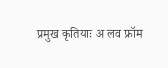प्रमुख कृतियाः अ लव फ्रॉम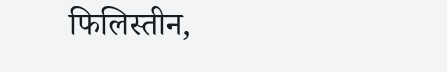फिलिस्तीन,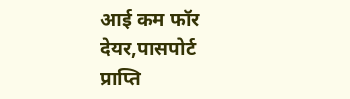आई कम फॉर देयर,पासपोर्ट
प्राप्ति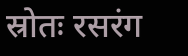स्रोतः रसरंग